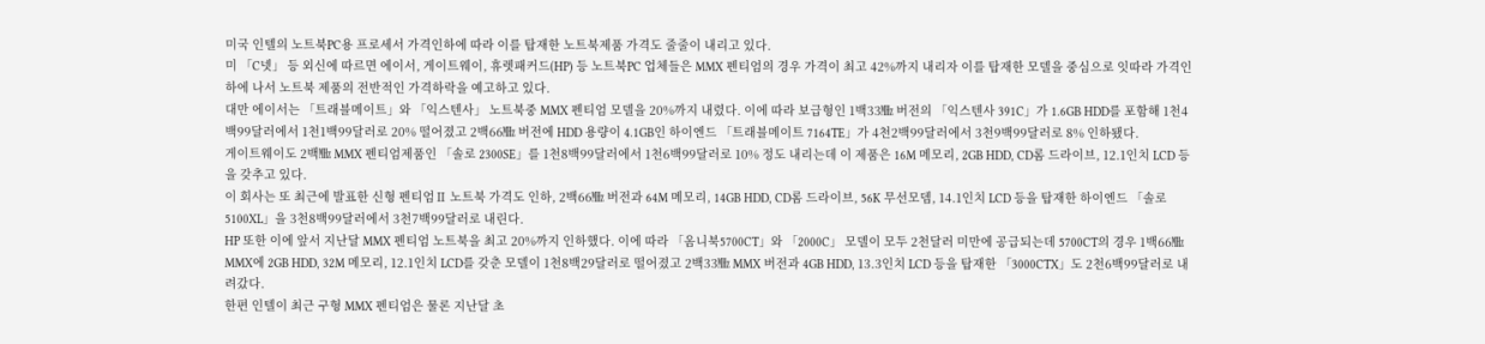미국 인텔의 노트북PC용 프로세서 가격인하에 따라 이를 탑재한 노트북제품 가격도 줄줄이 내리고 있다.
미 「C넷」 등 외신에 따르면 에이서, 게이트웨이, 휴렛패커드(HP) 등 노트북PC 업체들은 MMX 펜티엄의 경우 가격이 최고 42%까지 내리자 이를 탑재한 모델을 중심으로 잇따라 가격인하에 나서 노트북 제품의 전반적인 가격하락을 예고하고 있다.
대만 에이서는 「트래블메이트」와 「익스텐사」 노트북중 MMX 펜티엄 모델을 20%까지 내렸다. 이에 따라 보급형인 1백33㎒ 버전의 「익스텐사 391C」가 1.6GB HDD를 포함해 1천4백99달러에서 1천1백99달러로 20% 떨어졌고 2백66㎒ 버전에 HDD 용량이 4.1GB인 하이엔드 「트래블메이트 7164TE」가 4천2백99달러에서 3천9백99달러로 8% 인하됐다.
게이트웨이도 2백㎒ MMX 펜티엄제품인 「솔로 2300SE」를 1천8백99달러에서 1천6백99달러로 10% 정도 내리는데 이 제품은 16M 메모리, 2GB HDD, CD롬 드라이브, 12.1인치 LCD 등을 갖추고 있다.
이 회사는 또 최근에 발표한 신형 펜티엄Ⅱ 노트북 가격도 인하, 2백66㎒ 버전과 64M 메모리, 14GB HDD, CD롬 드라이브, 56K 무선모뎀, 14.1인치 LCD 등을 탑재한 하이엔드 「솔로 5100XL」을 3천8백99달러에서 3천7백99달러로 내린다.
HP 또한 이에 앞서 지난달 MMX 펜티엄 노트북을 최고 20%까지 인하했다. 이에 따라 「옴니북5700CT」와 「2000C」 모델이 모두 2천달러 미만에 공급되는데 5700CT의 경우 1백66㎒ MMX에 2GB HDD, 32M 메모리, 12.1인치 LCD를 갖춘 모델이 1천8백29달러로 떨어졌고 2백33㎒ MMX 버전과 4GB HDD, 13.3인치 LCD 등을 탑재한 「3000CTX」도 2천6백99달러로 내려갔다.
한편 인텔이 최근 구형 MMX 펜티엄은 물론 지난달 초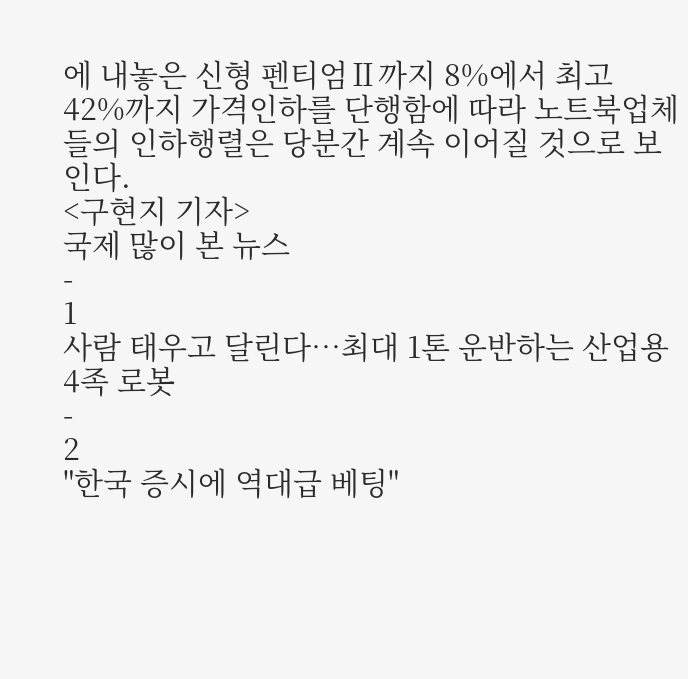에 내놓은 신형 펜티엄Ⅱ까지 8%에서 최고 42%까지 가격인하를 단행함에 따라 노트북업체들의 인하행렬은 당분간 계속 이어질 것으로 보인다.
<구현지 기자>
국제 많이 본 뉴스
-
1
사람 태우고 달린다…최대 1톤 운반하는 산업용 4족 로봇
-
2
"한국 증시에 역대급 베팅"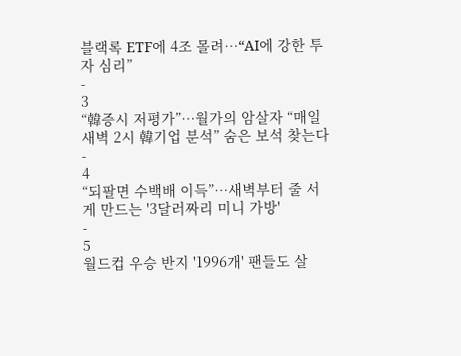블랙록 ETF에 4조 몰려…“AI에 강한 투자 심리”
-
3
“韓증시 저평가”…월가의 암살자 “매일 새벽 2시 韓기업 분석” 숨은 보석 찾는다
-
4
“되팔면 수백배 이득”…새벽부터 줄 서게 만드는 '3달러짜리 미니 가방'
-
5
월드컵 우승 반지 '1996개' 팬들도 살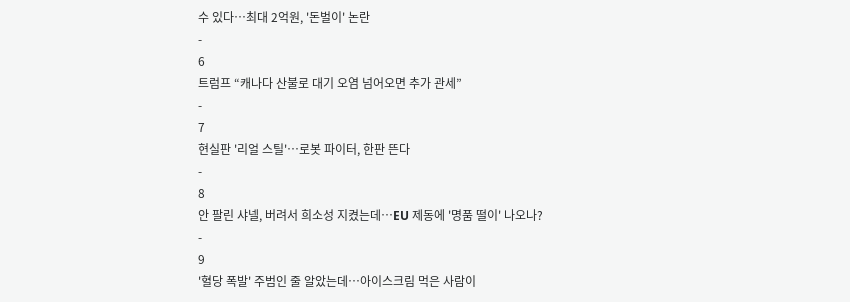수 있다…최대 2억원, '돈벌이' 논란
-
6
트럼프 “캐나다 산불로 대기 오염 넘어오면 추가 관세”
-
7
현실판 '리얼 스틸'…로봇 파이터, 한판 뜬다
-
8
안 팔린 샤넬, 버려서 희소성 지켰는데…EU 제동에 '명품 떨이' 나오나?
-
9
'혈당 폭발' 주범인 줄 알았는데…아이스크림 먹은 사람이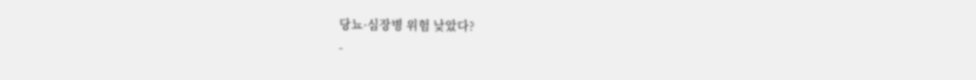당뇨·심장병 위험 낮았다?
-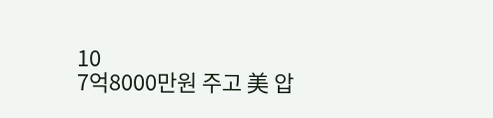10
7억8000만원 주고 美 압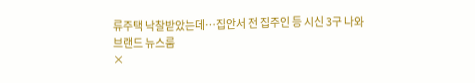류주택 낙찰받았는데…집안서 전 집주인 등 시신 3구 나와
브랜드 뉴스룸
×